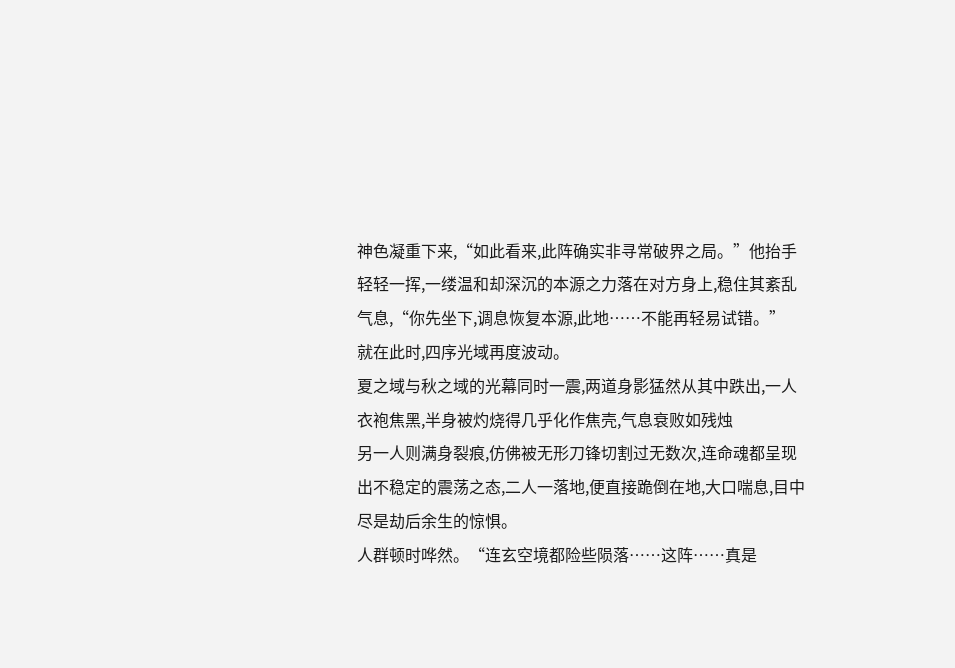神色凝重下来,“如此看来,此阵确实非寻常破界之局。”他抬手轻轻一挥,一缕温和却深沉的本源之力落在对方身上,稳住其紊乱气息,“你先坐下,调息恢复本源,此地……不能再轻易试错。”
就在此时,四序光域再度波动。
夏之域与秋之域的光幕同时一震,两道身影猛然从其中跌出,一人衣袍焦黑,半身被灼烧得几乎化作焦壳,气息衰败如残烛
另一人则满身裂痕,仿佛被无形刀锋切割过无数次,连命魂都呈现出不稳定的震荡之态,二人一落地,便直接跪倒在地,大口喘息,目中尽是劫后余生的惊惧。
人群顿时哗然。“连玄空境都险些陨落……这阵……真是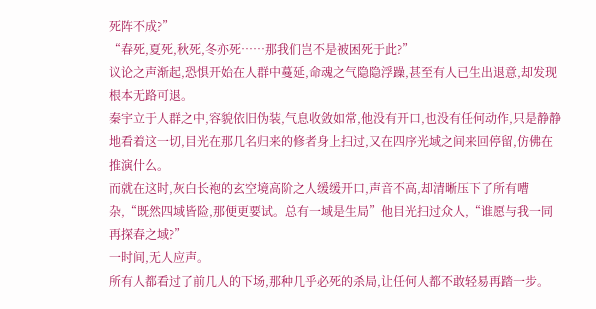死阵不成?”
“春死,夏死,秋死,冬亦死……那我们岂不是被困死于此?”
议论之声渐起,恐惧开始在人群中蔓延,命魂之气隐隐浮躁,甚至有人已生出退意,却发现根本无路可退。
秦宇立于人群之中,容貌依旧伪装,气息收敛如常,他没有开口,也没有任何动作,只是静静地看着这一切,目光在那几名归来的修者身上扫过,又在四序光域之间来回停留,仿佛在推演什么。
而就在这时,灰白长袍的玄空境高阶之人缓缓开口,声音不高,却清晰压下了所有嘈杂,“既然四域皆险,那便更要试。总有一域是生局”他目光扫过众人,“谁愿与我一同再探春之域?”
一时间,无人应声。
所有人都看过了前几人的下场,那种几乎必死的杀局,让任何人都不敢轻易再踏一步。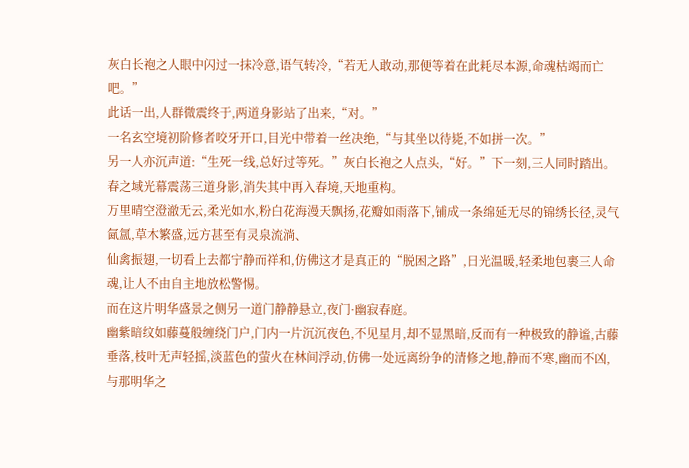灰白长袍之人眼中闪过一抹冷意,语气转冷,“若无人敢动,那便等着在此耗尽本源,命魂枯竭而亡吧。”
此话一出,人群微震终于,两道身影站了出来,“对。”
一名玄空境初阶修者咬牙开口,目光中带着一丝决绝,“与其坐以待毙,不如拼一次。”
另一人亦沉声道:“生死一线,总好过等死。”灰白长袍之人点头,“好。”下一刻,三人同时踏出。
春之域光幕震荡三道身影,消失其中再入春境,天地重构。
万里晴空澄澈无云,柔光如水,粉白花海漫天飘扬,花瓣如雨落下,铺成一条绵延无尽的锦绣长径,灵气氤氲,草木繁盛,远方甚至有灵泉流淌、
仙禽振翅,一切看上去都宁静而祥和,仿佛这才是真正的“脱困之路”,日光温暖,轻柔地包裹三人命魂,让人不由自主地放松警惕。
而在这片明华盛景之侧另一道门静静悬立,夜门·幽寂春庭。
幽紫暗纹如藤蔓般缠绕门户,门内一片沉沉夜色,不见星月,却不显黑暗,反而有一种极致的静谧,古藤垂落,枝叶无声轻摇,淡蓝色的萤火在林间浮动,仿佛一处远离纷争的清修之地,静而不寒,幽而不凶,与那明华之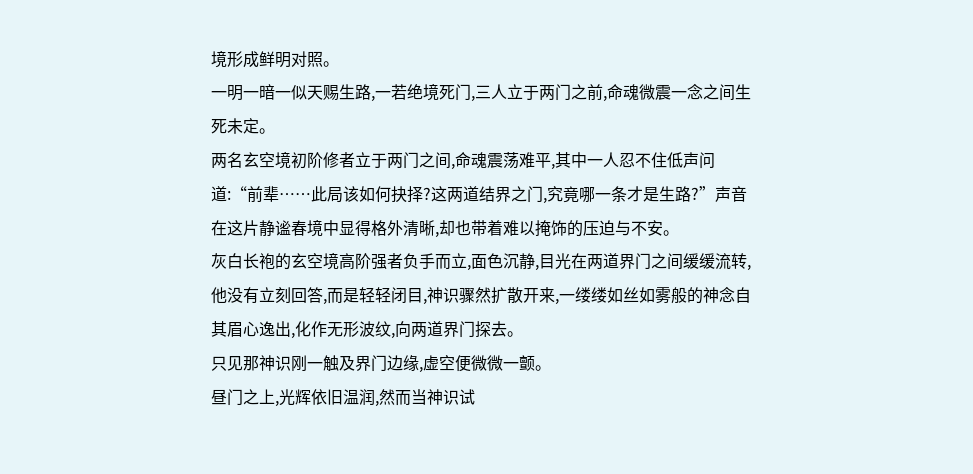境形成鲜明对照。
一明一暗一似天赐生路,一若绝境死门,三人立于两门之前,命魂微震一念之间生死未定。
两名玄空境初阶修者立于两门之间,命魂震荡难平,其中一人忍不住低声问道:“前辈……此局该如何抉择?这两道结界之门,究竟哪一条才是生路?”声音在这片静谧春境中显得格外清晰,却也带着难以掩饰的压迫与不安。
灰白长袍的玄空境高阶强者负手而立,面色沉静,目光在两道界门之间缓缓流转,他没有立刻回答,而是轻轻闭目,神识骤然扩散开来,一缕缕如丝如雾般的神念自其眉心逸出,化作无形波纹,向两道界门探去。
只见那神识刚一触及界门边缘,虚空便微微一颤。
昼门之上,光辉依旧温润,然而当神识试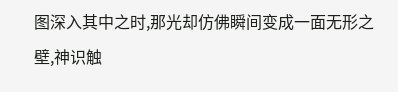图深入其中之时,那光却仿佛瞬间变成一面无形之壁,神识触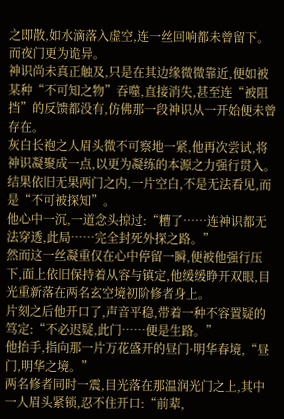之即散,如水滴落入虚空,连一丝回响都未曾留下。
而夜门更为诡异。
神识尚未真正触及,只是在其边缘微微靠近,便如被某种“不可知之物”吞噬,直接消失,甚至连“被阻挡”的反馈都没有,仿佛那一段神识从一开始便未曾存在。
灰白长袍之人眉头微不可察地一紧,他再次尝试,将神识凝聚成一点,以更为凝练的本源之力强行贯入。
结果依旧无果两门之内,一片空白,不是无法看见,而是“不可被探知”。
他心中一沉,一道念头掠过:“糟了……连神识都无法穿透,此局……完全封死外探之路。”
然而这一丝凝重仅在心中停留一瞬,便被他强行压下,面上依旧保持着从容与镇定,他缓缓睁开双眼,目光重新落在两名玄空境初阶修者身上。
片刻之后他开口了,声音平稳,带着一种不容置疑的笃定:“不必迟疑,此门……便是生路。”
他抬手,指向那一片万花盛开的昼门·明华春境,“昼门,明华之境。”
两名修者同时一震,目光落在那温润光门之上,其中一人眉头紧锁,忍不住开口:“前辈,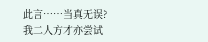此言……当真无误?我二人方才亦尝试